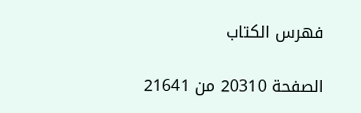فهرس الكتاب

الصفحة 20310 من 21641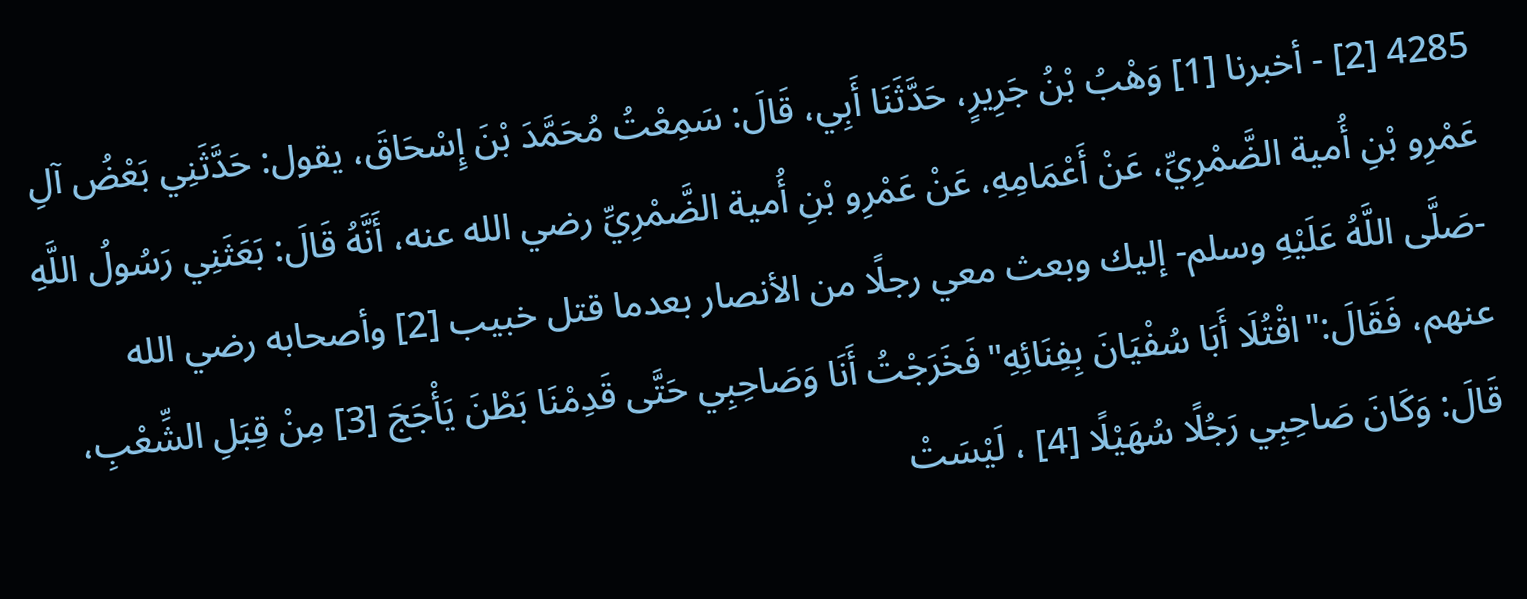4285 [2] - أخبرنا [1] وَهْبُ بْنُ جَرِيرٍ، حَدَّثَنَا أَبِي، قَالَ: سَمِعْتُ مُحَمَّدَ بْنَ إِسْحَاقَ، يقول: حَدَّثَنِي بَعْضُ آلِ عَمْرِو بْنِ أُمية الضَّمْرِيِّ، عَنْ أَعْمَامِهِ، عَنْ عَمْرِو بْنِ أُمية الضَّمْرِيِّ رضي الله عنه، أَنَّهُ قَالَ: بَعَثَنِي رَسُولُ اللَّهِ -صَلَّى اللَّهُ عَلَيْهِ وسلم- إليك وبعث معي رجلًا من الأنصار بعدما قتل خبيب [2] وأصحابه رضي الله عنهم، فَقَالَ:"اقْتُلَا أَبَا سُفْيَانَ بِفِنَائِهِ"فَخَرَجْتُ أَنَا وَصَاحِبِي حَتَّى قَدِمْنَا بَطْنَ يَأْجَجَ [3] مِنْ قِبَلِ الشِّعْبِ، قَالَ: وَكَانَ صَاحِبِي رَجُلًا سُهَيْلًا [4] ، لَيْسَتْ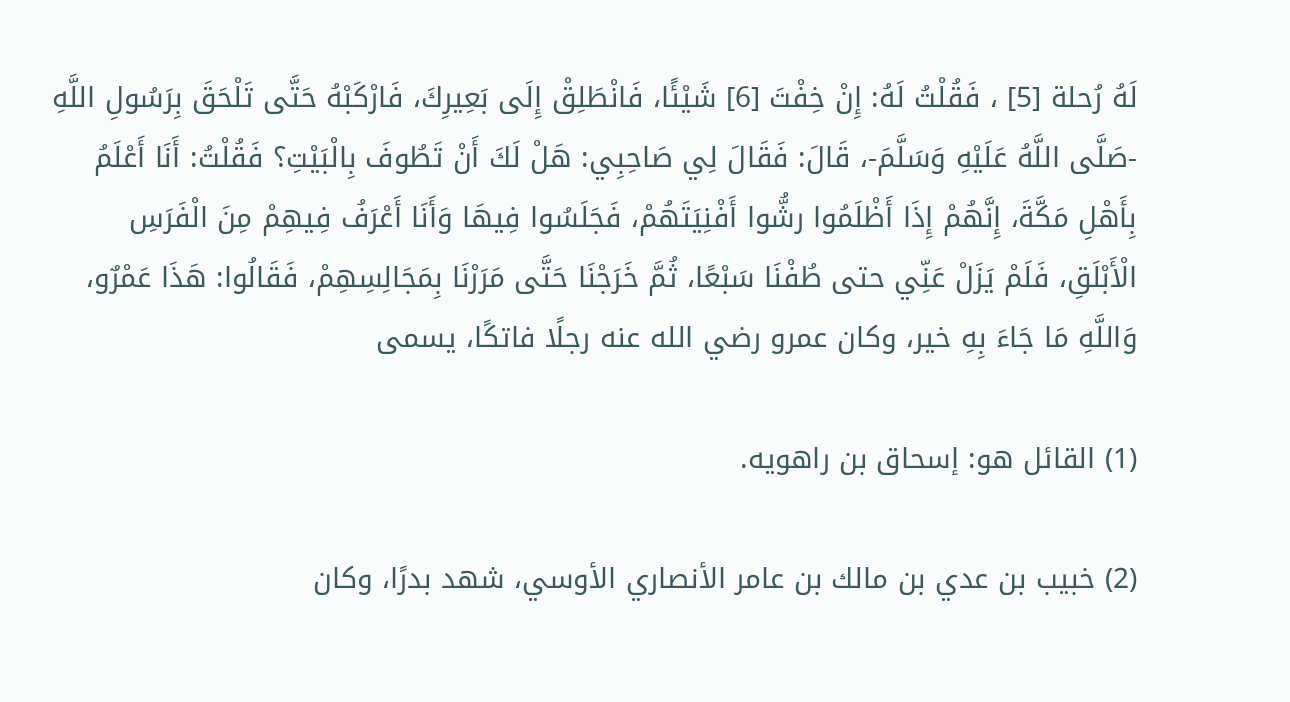لَهُ رُحلة [5] ، فَقُلْتُ لَهُ: إِنْ خِفْتَ [6] شَيْئًا، فَانْطَلِقْ إِلَى بَعِيرِكَ، فَارْكَبْهُ حَتَّى تَلْحَقَ بِرَسُولِ اللَّهِ -صَلَّى اللَّهُ عَلَيْهِ وَسَلَّمَ-، قَالَ: فَقَالَ لِي صَاحِبِي: هَلْ لَكَ أَنْ تَطُوفَ بِالْبَيْتِ؟ فَقُلْتُ: أَنَا أَعْلَمُ بِأَهْلِ مَكَّةَ، إِنَّهُمْ إِذَا أَظْلَمُوا رشُّوا أَفْنِيَتَهُمْ، فَجَلَسُوا فِيهَا وَأَنَا أَعْرَفُ فِيهِمْ مِنَ الْفَرَسِ الْأَبْلَقِ، فَلَمْ يَزَلْ عَنِّي حتى طُفْنَا سَبْعًا، ثُمَّ خَرَجْنَا حَتَّى مَرَرْنَا بِمَجَالِسِهِمْ، فَقَالُوا: هَذَا عَمْرٌو، وَاللَّهِ مَا جَاءَ بِهِ خير، وكان عمرو رضي الله عنه رجلًا فاتكًا، يسمى

(1) القائل هو: إسحاق بن راهويه.

(2) خبيب بن عدي بن مالك بن عامر الأنصاري الأوسي، شهد بدرًا، وكان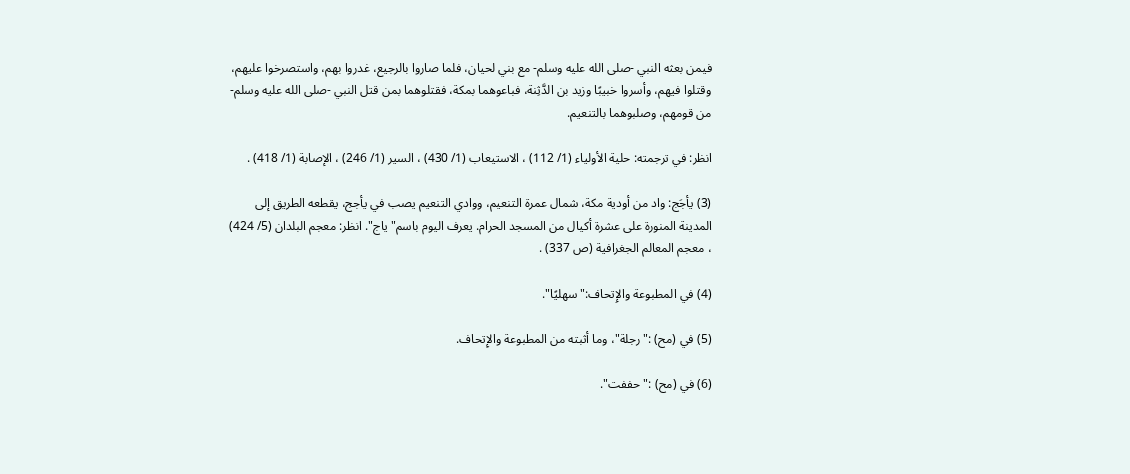فيمن بعثه النبي -صلى الله عليه وسلم- مع بني لحيان، فلما صاروا بالرجيع، غدروا بهم، واستصرخوا عليهم، وقتلوا فيهم، وأسروا خبيبًا وزيد بن الدَّثِنة، فباعوهما بمكة، فقتلوهما بمن قتل النبي -صلى الله عليه وسلم- من قومهم، وصلبوهما بالتنعيم.

انظر: في ترجمته: حلية الأولياء (1/ 112) ، الاستيعاب (1/ 430) ، السير (1/ 246) ، الإصابة (1/ 418) .

(3) يأجَج: واد من أودية مكة، شمال عمرة التنعيم، ووادي التنعيم يصب في يأجج، يقطعه الطريق إلى المدينة المنورة على عشرة أكيال من المسجد الحرام. يعرف اليوم باسم"ياج". انظر: معجم البلدان (5/ 424) ، معجم المعالم الجغرافية (ص 337) .

(4) في المطبوعة والإِتحاف:"سهليًا".

(5) في (مح) :"رجلة"، وما أثبته من المطبوعة والإِتحاف.

(6) في (مح) :"حففت".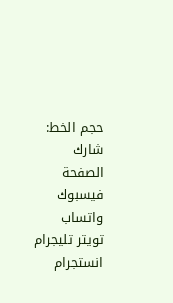حجم الخط:
شارك الصفحة
فيسبوك واتساب تويتر تليجرام انستجرام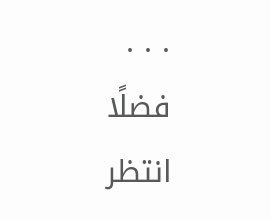. . .
فضلًا انتظر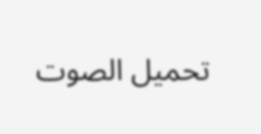تحميل الصوت